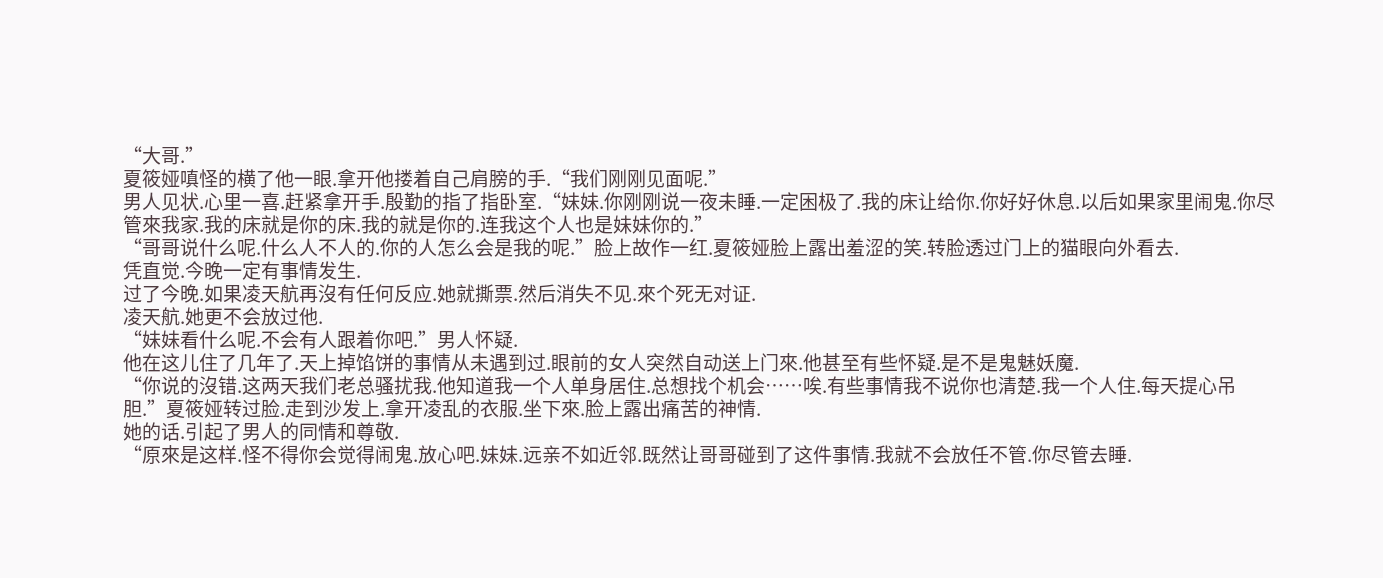“大哥.”
夏筱娅嗔怪的横了他一眼.拿开他搂着自己肩膀的手.“我们刚刚见面呢.”
男人见状.心里一喜.赶紧拿开手.殷勤的指了指卧室.“妹妹.你刚刚说一夜未睡.一定困极了.我的床让给你.你好好休息.以后如果家里闹鬼.你尽管來我家.我的床就是你的床.我的就是你的.连我这个人也是妹妹你的.”
“哥哥说什么呢.什么人不人的.你的人怎么会是我的呢.”脸上故作一红.夏筱娅脸上露出羞涩的笑.转脸透过门上的猫眼向外看去.
凭直觉.今晚一定有事情发生.
过了今晚.如果凌天航再沒有任何反应.她就撕票.然后消失不见.來个死无对证.
凌天航.她更不会放过他.
“妹妹看什么呢.不会有人跟着你吧.”男人怀疑.
他在这儿住了几年了.天上掉馅饼的事情从未遇到过.眼前的女人突然自动送上门來.他甚至有些怀疑.是不是鬼魅妖魔.
“你说的沒错.这两天我们老总骚扰我.他知道我一个人单身居住.总想找个机会……唉.有些事情我不说你也清楚.我一个人住.每天提心吊胆.”夏筱娅转过脸.走到沙发上.拿开凌乱的衣服.坐下來.脸上露出痛苦的神情.
她的话.引起了男人的同情和尊敬.
“原來是这样.怪不得你会觉得闹鬼.放心吧.妹妹.远亲不如近邻.既然让哥哥碰到了这件事情.我就不会放任不管.你尽管去睡.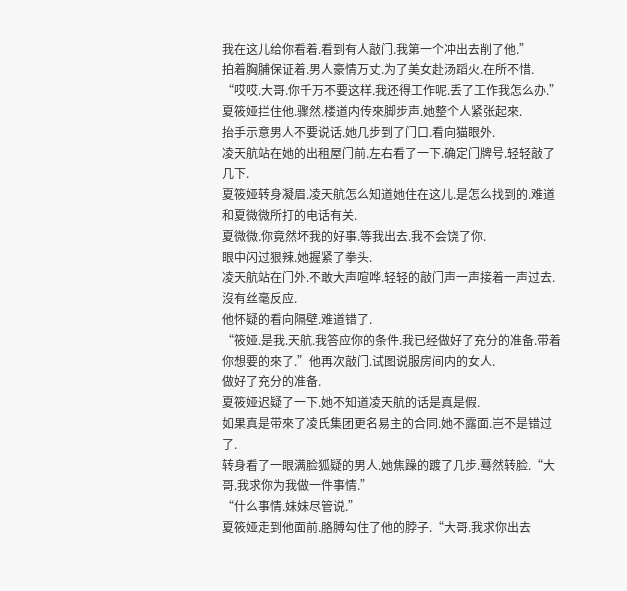我在这儿给你看着.看到有人敲门.我第一个冲出去削了他.”
拍着胸脯保证着.男人豪情万丈.为了美女赴汤蹈火.在所不惜.
“哎哎.大哥.你千万不要这样.我还得工作呢.丢了工作我怎么办.”夏筱娅拦住他.骤然.楼道内传來脚步声.她整个人紧张起來.
抬手示意男人不要说话.她几步到了门口.看向猫眼外.
凌天航站在她的出租屋门前.左右看了一下.确定门牌号.轻轻敲了几下.
夏筱娅转身凝眉.凌天航怎么知道她住在这儿.是怎么找到的.难道和夏微微所打的电话有关.
夏微微.你竟然坏我的好事.等我出去.我不会饶了你.
眼中闪过狠辣.她握紧了拳头.
凌天航站在门外.不敢大声喧哗.轻轻的敲门声一声接着一声过去.沒有丝毫反应.
他怀疑的看向隔壁.难道错了.
“筱娅.是我.天航.我答应你的条件.我已经做好了充分的准备.带着你想要的來了.”他再次敲门.试图说服房间内的女人.
做好了充分的准备.
夏筱娅迟疑了一下.她不知道凌天航的话是真是假.
如果真是带來了凌氏集团更名易主的合同.她不露面.岂不是错过了.
转身看了一眼满脸狐疑的男人.她焦躁的踱了几步.蓦然转脸.“大哥.我求你为我做一件事情.”
“什么事情.妹妹尽管说.”
夏筱娅走到他面前.胳膊勾住了他的脖子.“大哥.我求你出去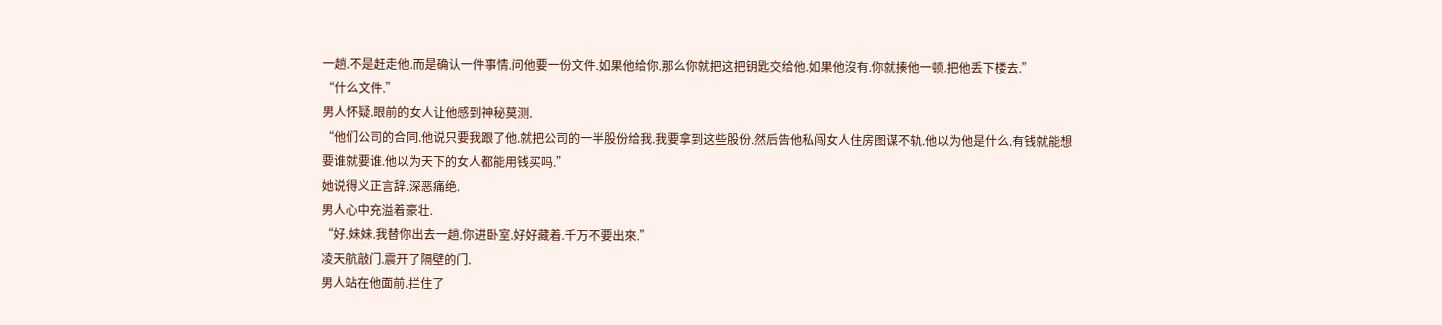一趟.不是赶走他.而是确认一件事情.问他要一份文件.如果他给你.那么你就把这把钥匙交给他.如果他沒有.你就揍他一顿.把他丢下楼去.”
“什么文件.”
男人怀疑.眼前的女人让他感到神秘莫测.
“他们公司的合同.他说只要我跟了他.就把公司的一半股份给我.我要拿到这些股份.然后告他私闯女人住房图谋不轨.他以为他是什么.有钱就能想要谁就要谁.他以为天下的女人都能用钱买吗.”
她说得义正言辞.深恶痛绝.
男人心中充溢着豪壮.
“好.妹妹.我替你出去一趟.你进卧室.好好藏着.千万不要出來.”
凌天航敲门.震开了隔壁的门.
男人站在他面前.拦住了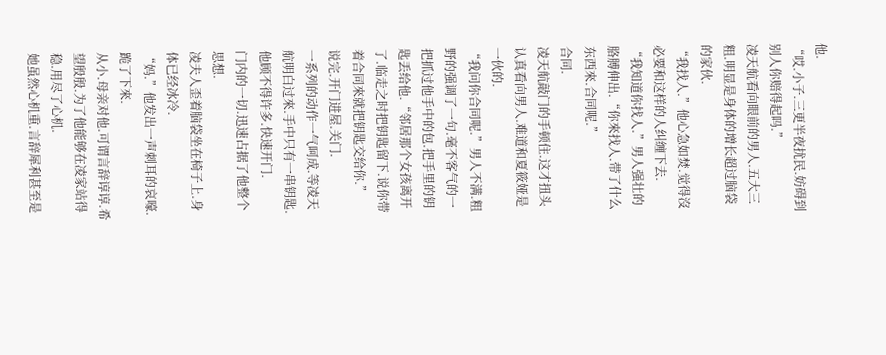他.
“哎.小子.三更半夜扰民.妨碍到别人你赔得起吗.”
凌天航看向眼前的男人.五大三粗.明显是身体的增长超过脑袋的家伙.
“我找人.”他心急如焚.觉得沒必要和这样的人纠缠下去.
“我知道你找人.”男人强壮的胳膊伸出.“你來找人.带了什么东西來.合同呢.”
合同.
凌天航敲门的手顿住.这才扭头认真看向男人.难道和夏筱娅是一伙的.
“我问你合同呢.”男人不满.粗野的强调了一句.毫不客气的一把抓过他手中的包.把手里的钥匙丢给他.“邻居那个女孩离开了.临走之时把钥匙留下.说你带着合同來就把钥匙交给你.”
说完.开门进屋.关门.
一系列的动作一气呵成.等凌天航明白过來.手中只有一串钥匙.
他顾不得许多.快速开门.
门内的一切.迅速占据了他整个思想.
凌夫人歪着脑袋坐在椅子上.身体已经冰冷.
“妈.”他发出一声刺耳的哀嚎.跪了下來.
从小.母亲对他.可谓言辞谆谆.希望殷殷.为了他能够在凌家站得稳.用尽了心机.
她虽然心机重.言辞犀利甚至是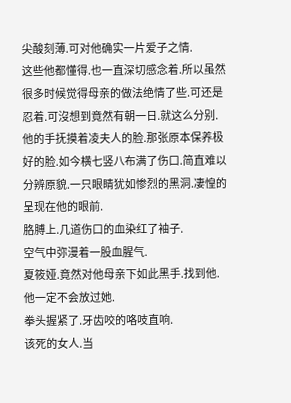尖酸刻薄.可对他确实一片爱子之情.
这些他都懂得.也一直深切感念着.所以虽然很多时候觉得母亲的做法绝情了些.可还是忍着.可沒想到竟然有朝一日.就这么分别.
他的手抚摸着凌夫人的脸.那张原本保养极好的脸.如今横七竖八布满了伤口.简直难以分辨原貌.一只眼睛犹如惨烈的黑洞.凄惶的呈现在他的眼前.
胳膊上.几道伤口的血染红了袖子.
空气中弥漫着一股血腥气.
夏筱娅.竟然对他母亲下如此黑手.找到他.他一定不会放过她.
拳头握紧了.牙齿咬的咯吱直响.
该死的女人.当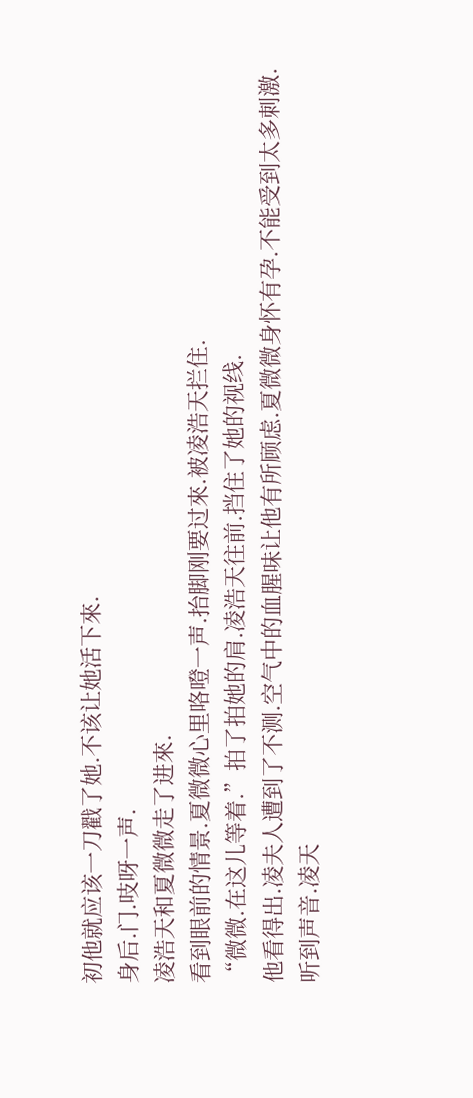初他就应该一刀戳了她.不该让她活下來.
身后.门.吱呀一声.
凌浩天和夏微微走了进來.
看到眼前的情景.夏微微心里咯噔一声.抬脚刚要过來.被凌浩天拦住.
“微微.在这儿等着.”拍了拍她的肩.凌浩天往前.挡住了她的视线.
他看得出.凌夫人遭到了不测.空气中的血腥味让他有所顾虑.夏微微身怀有孕.不能受到太多刺激.
听到声音.凌天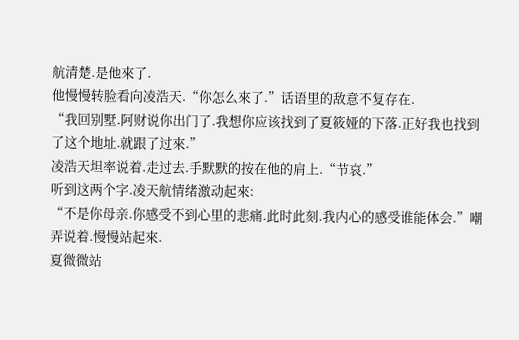航清楚.是他來了.
他慢慢转脸看向凌浩天.“你怎么來了.”话语里的敌意不复存在.
“我回别墅.阿财说你出门了.我想你应该找到了夏筱娅的下落.正好我也找到了这个地址.就跟了过來.”
凌浩天坦率说着.走过去.手默默的按在他的肩上.“节哀.”
听到这两个字.凌天航情绪激动起來:
“不是你母亲.你感受不到心里的悲痛.此时此刻.我内心的感受谁能体会.”嘲弄说着.慢慢站起來.
夏微微站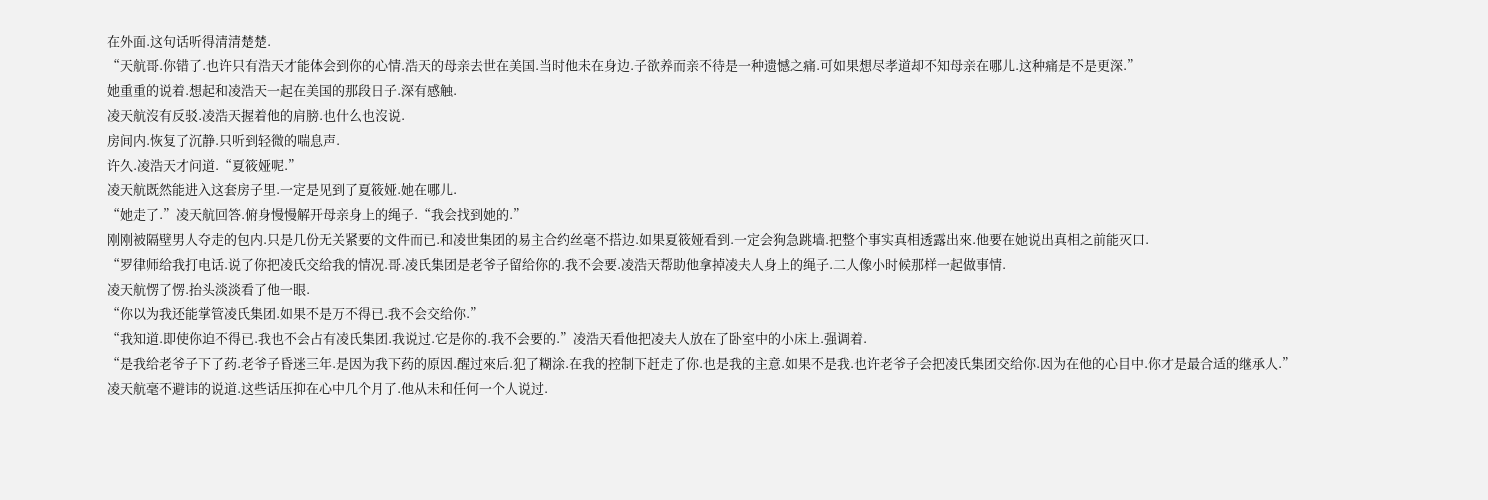在外面.这句话听得清清楚楚.
“天航哥.你错了.也许只有浩天才能体会到你的心情.浩天的母亲去世在美国.当时他未在身边.子欲养而亲不待是一种遗憾之痛.可如果想尽孝道却不知母亲在哪儿.这种痛是不是更深.”
她重重的说着.想起和凌浩天一起在美国的那段日子.深有感触.
凌天航沒有反驳.凌浩天握着他的肩膀.也什么也沒说.
房间内.恢复了沉静.只听到轻微的喘息声.
许久.凌浩天才问道.“夏筱娅呢.”
凌天航既然能进入这套房子里.一定是见到了夏筱娅.她在哪儿.
“她走了.”凌天航回答.俯身慢慢解开母亲身上的绳子.“我会找到她的.”
刚刚被隔壁男人夺走的包内.只是几份无关紧要的文件而已.和凌世集团的易主合约丝毫不搭边.如果夏筱娅看到.一定会狗急跳墙.把整个事实真相透露出來.他要在她说出真相之前能灭口.
“罗律师给我打电话.说了你把凌氏交给我的情况.哥.凌氏集团是老爷子留给你的.我不会要.凌浩天帮助他拿掉凌夫人身上的绳子.二人像小时候那样一起做事情.
凌天航愣了愣.抬头淡淡看了他一眼.
“你以为我还能掌管凌氏集团.如果不是万不得已.我不会交给你.”
“我知道.即使你迫不得已.我也不会占有凌氏集团.我说过.它是你的.我不会要的.”凌浩天看他把凌夫人放在了卧室中的小床上.强调着.
“是我给老爷子下了药.老爷子昏迷三年.是因为我下药的原因.醒过來后.犯了糊涂.在我的控制下赶走了你.也是我的主意.如果不是我.也许老爷子会把凌氏集团交给你.因为在他的心目中.你才是最合适的继承人.”
凌天航毫不避讳的说道.这些话压抑在心中几个月了.他从未和任何一个人说过.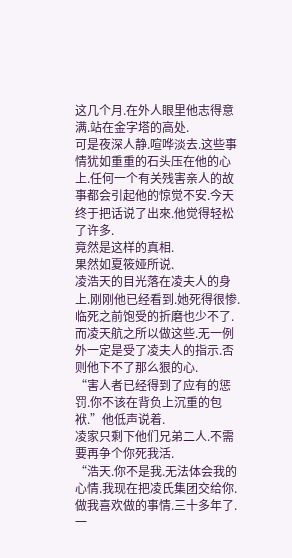这几个月.在外人眼里他志得意满.站在金字塔的高处.
可是夜深人静.喧哗淡去.这些事情犹如重重的石头压在他的心上.任何一个有关残害亲人的故事都会引起他的惊觉不安.今天终于把话说了出來.他觉得轻松了许多.
竟然是这样的真相.
果然如夏筱娅所说.
凌浩天的目光落在凌夫人的身上.刚刚他已经看到.她死得很惨.临死之前饱受的折磨也少不了.而凌天航之所以做这些.无一例外一定是受了凌夫人的指示.否则他下不了那么狠的心.
“害人者已经得到了应有的惩罚.你不该在背负上沉重的包袱.”他低声说着.
凌家只剩下他们兄弟二人.不需要再争个你死我活.
“浩天.你不是我.无法体会我的心情.我现在把凌氏集团交给你.做我喜欢做的事情.三十多年了.一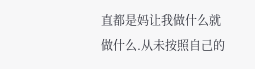直都是妈让我做什么就做什么.从未按照自己的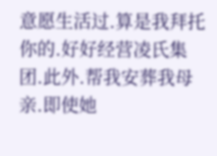意愿生活过.算是我拜托你的.好好经营凌氏集团.此外.帮我安葬我母亲.即使她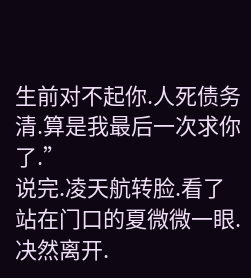生前对不起你.人死债务清.算是我最后一次求你了.”
说完.凌天航转脸.看了站在门口的夏微微一眼.决然离开.